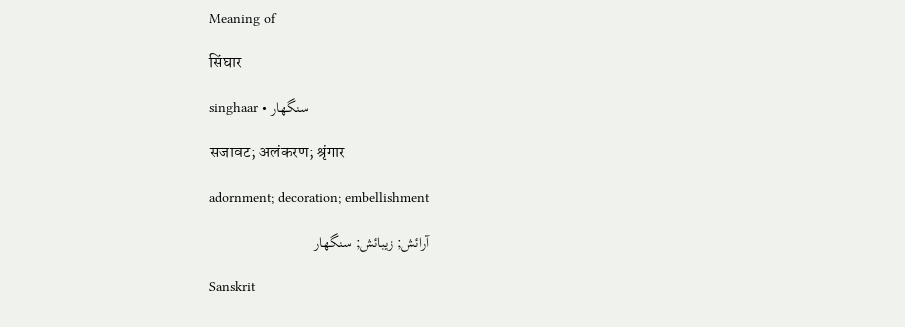Meaning of

सिंघार

singhaar • سنگھار

सजावट; अलंकरण; श्रृंगार

adornment; decoration; embellishment

آرائش; زیبائش; سنگھار

Sanskrit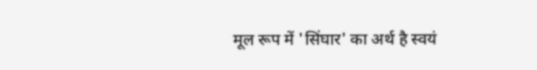मूल रूप में 'सिंघार' का अर्थ है स्वयं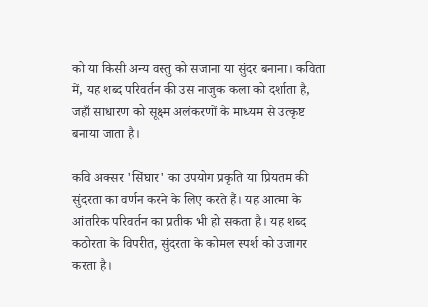को या किसी अन्य वस्तु को सजाना या सुंदर बनाना। कविता में, यह शब्द परिवर्तन की उस नाजुक कला को दर्शाता है, जहाँ साधारण को सूक्ष्म अलंकरणों के माध्यम से उत्कृष्ट बनाया जाता है।

कवि अक्सर 'सिंघार' का उपयोग प्रकृति या प्रियतम की सुंदरता का वर्णन करने के लिए करते हैं। यह आत्मा के आंतरिक परिवर्तन का प्रतीक भी हो सकता है। यह शब्द कठोरता के विपरीत, सुंदरता के कोमल स्पर्श को उजागर करता है।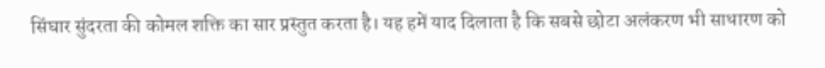सिंघार सुंदरता की कोमल शक्ति का सार प्रस्तुत करता है। यह हमें याद दिलाता है कि सबसे छोटा अलंकरण भी साधारण को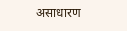असाधारण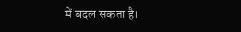में बदल सकता है।